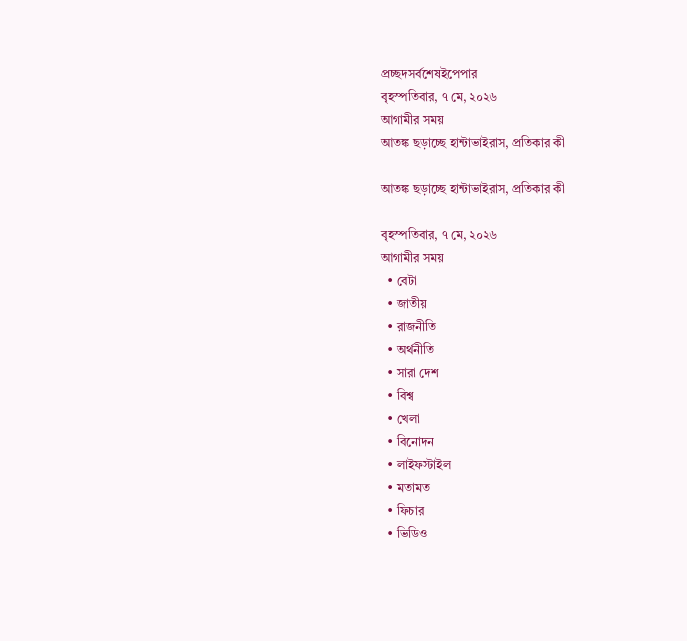প্রচ্ছদসর্বশেষইপেপার
বৃহস্পতিবার, ৭ মে, ২০২৬
আগামীর সময়
আতঙ্ক ছড়াচ্ছে হান্টাভাইরাস, প্রতিকার কী

আতঙ্ক ছড়াচ্ছে হান্টাভাইরাস, প্রতিকার কী

বৃহস্পতিবার, ৭ মে, ২০২৬
আগামীর সময়
  • বেটা
  • জাতীয়
  • রাজনীতি
  • অর্থনীতি
  • সারা দেশ
  • বিশ্ব
  • খেলা
  • বিনোদন
  • লাইফস্টাইল
  • মতামত
  • ফিচার
  • ভিডিও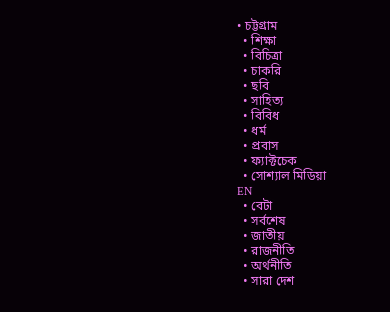• চট্টগ্রাম
  • শিক্ষা
  • বিচিত্রা
  • চাকরি
  • ছবি
  • সাহিত্য
  • বিবিধ
  • ধর্ম
  • প্রবাস
  • ফ্যাক্টচেক
  • সোশ্যাল মিডিয়া
EN
  • বেটা
  • সর্বশেষ
  • জাতীয়
  • রাজনীতি
  • অর্থনীতি
  • সারা দেশ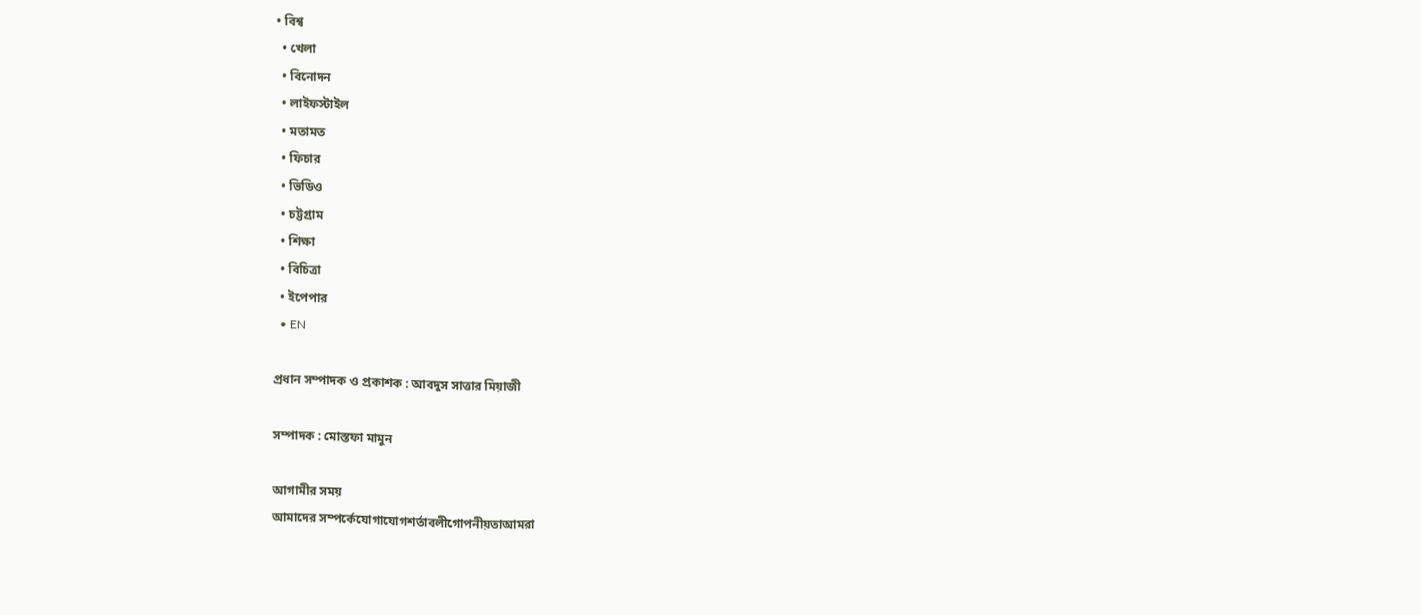• বিশ্ব
  • খেলা
  • বিনোদন
  • লাইফস্টাইল
  • মতামত
  • ফিচার
  • ভিডিও
  • চট্টগ্রাম
  • শিক্ষা
  • বিচিত্রা
  • ইপেপার
  • EN

প্রধান সম্পাদক ও প্রকাশক : আবদুস সাত্তার মিয়াজী

সম্পাদক : মোস্তফা মামুন

আগামীর সময়
আমাদের সম্পর্কেযোগাযোগশর্তাবলীগোপনীয়তাআমরা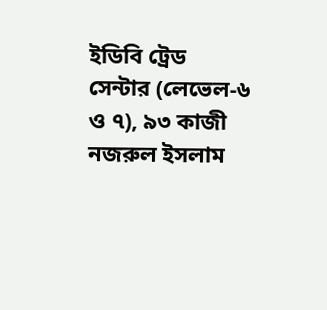ইডিবি ট্রেড সেন্টার (লেভেল-৬ ও ৭), ৯৩ কাজী নজরুল ইসলাম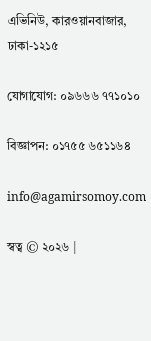এভিনিউ, কারওয়ানবাজার, ঢাকা-১২১৫

যোগাযোগ: ০৯৬৬৬ ৭৭১০১০

বিজ্ঞাপন: ০১৭৫৫ ৬৫১১৬৪

info@agamirsomoy.com

স্বত্ব © ২০২৬ |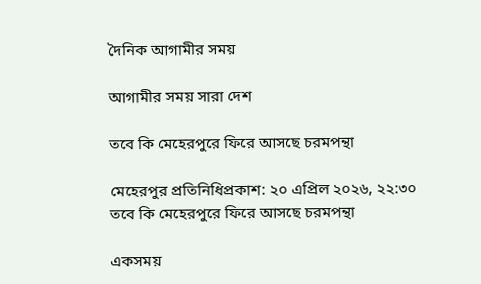দৈনিক আগামীর সময়

আগামীর সময় সারা দেশ

তবে কি মেহেরপুরে ফিরে আসছে চরমপন্থা

মেহেরপুর প্রতিনিধিপ্রকাশ: ২০ এপ্রিল ২০২৬, ২২:৩০
তবে কি মেহেরপুরে ফিরে আসছে চরমপন্থা

একসময়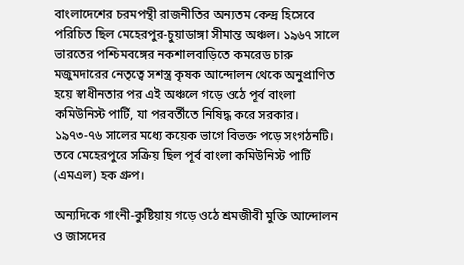বাংলাদেশের চরমপন্থী রাজনীতির অন্যতম কেন্দ্র হিসেবে পরিচিত ছিল মেহেরপুর-চুয়াডাঙ্গা সীমান্ত অঞ্চল। ১৯৬৭ সালে ভারতের পশ্চিমবঙ্গের নকশালবাড়িতে কমরেড চারু মজুমদারের নেতৃত্বে সশস্ত্র কৃষক আন্দোলন থেকে অনুপ্রাণিত হয়ে স্বাধীনতার পর এই অঞ্চলে গড়ে ওঠে পূর্ব বাংলা কমিউনিস্ট পার্টি, যা পরবর্তীতে নিষিদ্ধ করে সরকার। ১৯৭৩-৭৬ সালের মধ্যে কয়েক ভাগে বিভক্ত পড়ে সংগঠনটি। তবে মেহেরপুরে সক্রিয় ছিল পূর্ব বাংলা কমিউনিস্ট পার্টি (এমএল) হক গ্রুপ।

অন্যদিকে গাংনী-কুষ্টিয়ায় গড়ে ওঠে শ্রমজীবী মুক্তি আন্দোলন ও জাসদের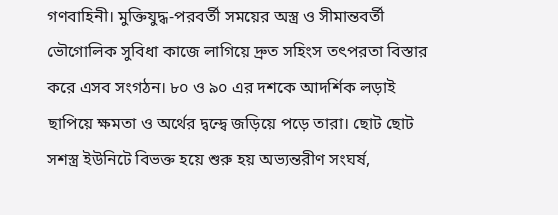গণবাহিনী। মুক্তিযুদ্ধ-পরবর্তী সময়ের অস্ত্র ও সীমান্তবর্তী ভৌগোলিক সুবিধা কাজে লাগিয়ে দ্রুত সহিংস তৎপরতা বিস্তার করে এসব সংগঠন। ৮০ ও ৯০ এর দশকে আদর্শিক লড়াই ছাপিয়ে ক্ষমতা ও অর্থের দ্বন্দ্বে জড়িয়ে পড়ে তারা। ছোট ছোট সশস্ত্র ইউনিটে বিভক্ত হয়ে শুরু হয় অভ্যন্তরীণ সংঘর্ষ,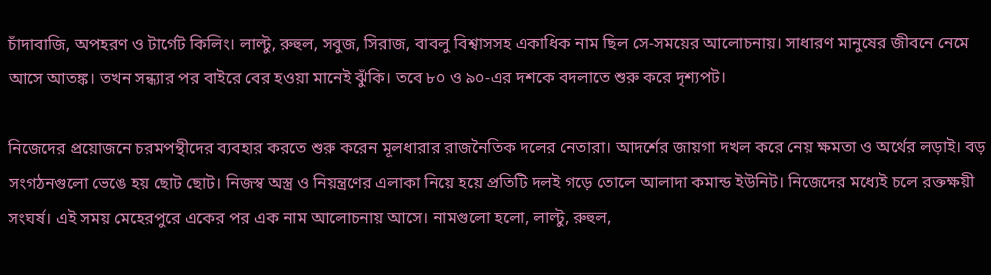চাঁদাবাজি, অপহরণ ও টার্গেট কিলিং। লাল্টু, রুহুল, সবুজ, সিরাজ, বাবলু বিশ্বাসসহ একাধিক নাম ছিল সে-সময়ের আলোচনায়। সাধারণ মানুষের জীবনে নেমে আসে আতঙ্ক। তখন সন্ধ্যার পর বাইরে বের হওয়া মানেই ঝুঁকি। তবে ৮০ ও ৯০-এর দশকে বদলাতে শুরু করে দৃশ্যপট।

নিজেদের প্রয়োজনে চরমপন্থীদের ব্যবহার করতে শুরু করেন মূলধারার রাজনৈতিক দলের নেতারা। আদর্শের জায়গা দখল করে নেয় ক্ষমতা ও অর্থের লড়াই। বড় সংগঠনগুলো ভেঙে হয় ছোট ছোট। নিজস্ব অস্ত্র ও নিয়ন্ত্রণের এলাকা নিয়ে হয়ে প্রতিটি দলই গড়ে তোলে আলাদা কমান্ড ইউনিট। নিজেদের মধ্যেই চলে রক্তক্ষয়ী সংঘর্ষ। এই সময় মেহেরপুরে একের পর এক নাম আলোচনায় আসে। নামগুলো হলো, লাল্টু, রুহুল,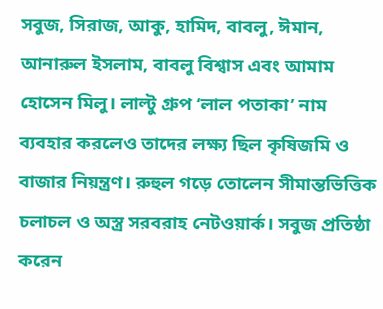সবুজ, সিরাজ, আকু, হামিদ, বাবলু, ঈমান, আনারুল ইসলাম, বাবলু বিশ্বাস এবং আমাম হোসেন মিলু। লাল্টু গ্রুপ ‘লাল পতাকা’ নাম ব্যবহার করলেও তাদের লক্ষ্য ছিল কৃষিজমি ও বাজার নিয়ন্ত্রণ। রুহুল গড়ে তোলেন সীমান্তভিত্তিক চলাচল ও অস্ত্র সরবরাহ নেটওয়ার্ক। সবুজ প্রতিষ্ঠা করেন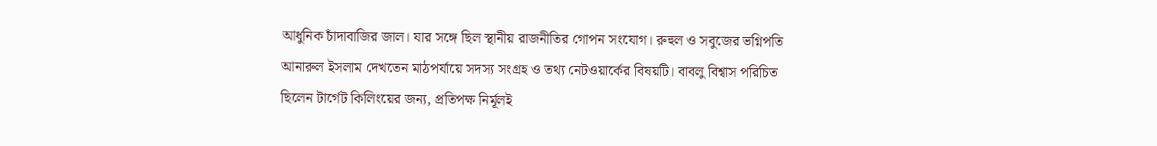আধুনিক চাঁদাবাজির জাল। যার সঙ্গে ছিল স্থানীয় রাজনীতির গোপন সংযোগ। রুহুল ও সবুজের ভগ্নিপতি আনারুল ইসলাম দেখতেন মাঠপর্যায়ে সদস্য সংগ্রহ ও তথ্য নেটওয়ার্কের বিষয়টি। বাবলু বিশ্বাস পরিচিত ছিলেন টার্গেট কিলিংয়ের জন্য, প্রতিপক্ষ নির্মূলই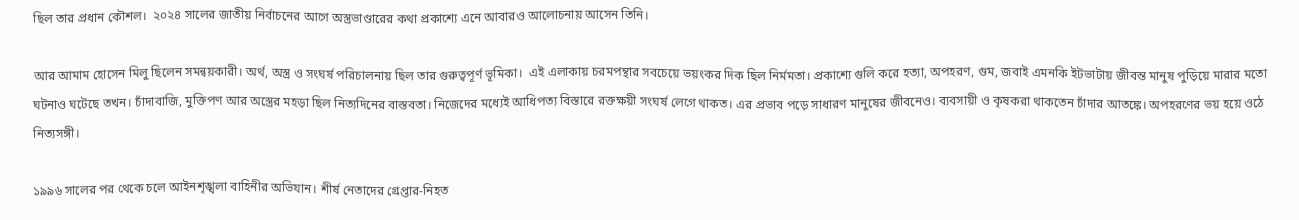ছিল তার প্রধান কৌশল।  ২০২৪ সালের জাতীয় নির্বাচনের আগে অস্ত্রভাণ্ডারের কথা প্রকাশ্যে এনে আবারও আলোচনায় আসেন তিনি।

আর আমাম হোসেন মিলু ছিলেন সমন্বয়কারী। অর্থ, অস্ত্র ও সংঘর্ষ পরিচালনায় ছিল তার গুরুত্বপূর্ণ ভূমিকা।  এই এলাকায় চরমপন্থার সবচেয়ে ভয়ংকর দিক ছিল নির্মমতা। প্রকাশ্যে গুলি করে হত্যা, অপহরণ, গুম, জবাই এমনকি ইটভাটায় জীবন্ত মানুষ পুড়িয়ে মারার মতো ঘটনাও ঘটেছে তখন। চাঁদাবাজি, মুক্তিপণ আর অস্ত্রের মহড়া ছিল নিত্যদিনের বাস্তবতা। নিজেদের মধ্যেই আধিপত্য বিস্তারে রক্তক্ষয়ী সংঘর্ষ লেগে থাকত। এর প্রভাব পড়ে সাধারণ মানুষের জীবনেও। ব্যবসায়ী ও কৃষকরা থাকতেন চাঁদার আতঙ্কে। অপহরণের ভয় হয়ে ওঠে নিত্যসঙ্গী।

১৯৯৬ সালের পর থেকে চলে আইনশৃঙ্খলা বাহিনীর অভিযান। শীর্ষ নেতাদের গ্রেপ্তার-নিহত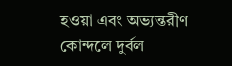হওয়া এবং অভ্যন্তরীণ কোন্দলে দুর্বল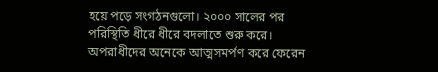হয়ে পড়ে সংগঠনগুলো। ২০০০ সালের পর পরিস্থিতি ধীরে ধীরে বদলাতে শুরু করে। অপরাধীদের অনেকে আত্মসমর্পণ করে ফেরেন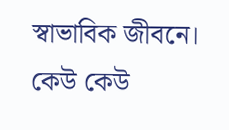স্বাভাবিক জীবনে। কেউ কেউ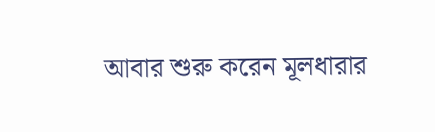আবার শুরু করেন মূলধারার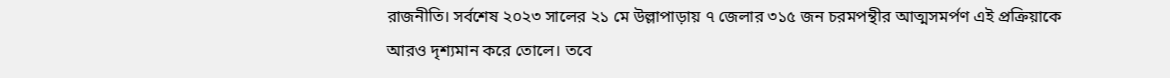রাজনীতি। সর্বশেষ ২০২৩ সালের ২১ মে উল্লাপাড়ায় ৭ জেলার ৩১৫ জন চরমপন্থীর আত্মসমর্পণ এই প্রক্রিয়াকে আরও দৃশ্যমান করে তোলে। তবে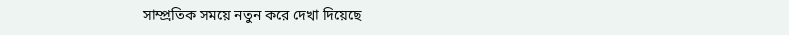সাম্প্রতিক সময়ে নতুন করে দেখা দিয়েছে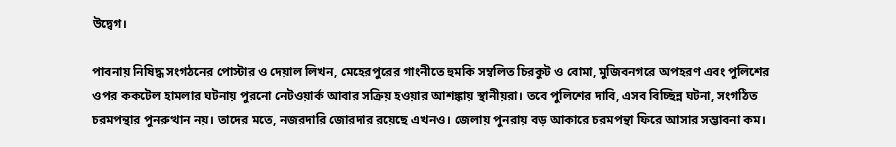উদ্বেগ।

পাবনায় নিষিদ্ধ সংগঠনের পোস্টার ও দেয়াল লিখন, মেহেরপুরের গাংনীতে হুমকি সম্বলিত চিরকুট ও বোমা, মুজিবনগরে অপহরণ এবং পুলিশের ওপর ককটেল হামলার ঘটনায় পুরনো নেটওয়ার্ক আবার সক্রিয় হওয়ার আশঙ্কায় স্থানীয়রা। তবে পুলিশের দাবি, এসব বিচ্ছিন্ন ঘটনা, সংগঠিত চরমপন্থার পুনরুত্থান নয়। তাদের মতে, নজরদারি জোরদার রয়েছে এখনও। জেলায় পুনরায় বড় আকারে চরমপন্থা ফিরে আসার সম্ভাবনা কম।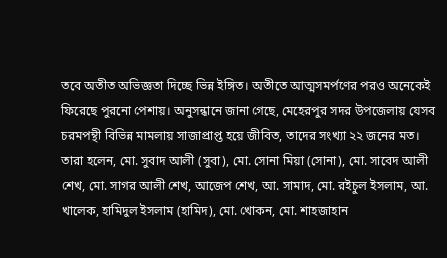তবে অতীত অভিজ্ঞতা দিচ্ছে ভিন্ন ইঙ্গিত। অতীতে আত্মসমর্পণের পরও অনেকেই ফিরেছে পুরনো পেশায়। অনুসন্ধানে জানা গেছে, মেহেরপুর সদর উপজেলায় যেসব চরমপন্থী বিভিন্ন মামলায় সাজাপ্রাপ্ত হয়ে জীবিত, তাদের সংখ্যা ২২ জনের মত। তারা হলেন, মো. সুবাদ আলী (সুবা), মো. সোনা মিয়া (সোনা), মো. সাবেদ আলী শেখ, মো. সাগর আলী শেখ, আজেপ শেখ, আ. সামাদ, মো. রইচুল ইসলাম, আ. খালেক, হামিদুল ইসলাম (হামিদ), মো. খোকন, মো. শাহজাহান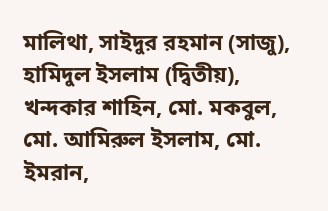মালিথা, সাইদুর রহমান (সাজু), হামিদুল ইসলাম (দ্বিতীয়), খন্দকার শাহিন, মো. মকবুল, মো. আমিরুল ইসলাম, মো. ইমরান,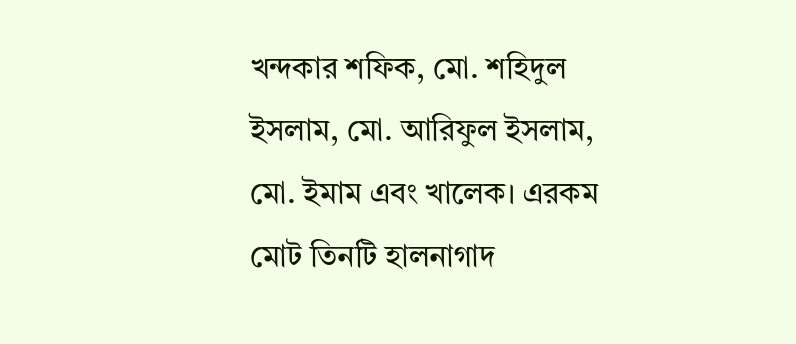খন্দকার শফিক, মো. শহিদুল ইসলাম, মো. আরিফুল ইসলাম, মো. ইমাম এবং খালেক। এরকম মোট তিনটি হালনাগাদ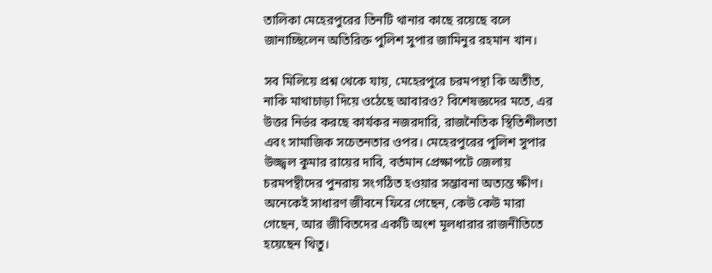তালিকা মেহেরপুরের তিনটি থানার কাছে রয়েছে বলে জানাচ্ছিলেন অতিরিক্ত পুলিশ সুপার জামিনুর রহমান খান।

সব মিলিয়ে প্রশ্ন থেকে যায়, মেহেরপুরে চরমপন্থা কি অতীত, নাকি মাথাচাড়া দিয়ে ওঠেছে আবারও? বিশেষজ্ঞদের মতে, এর উত্তর নির্ভর করছে কার্যকর নজরদারি, রাজনৈতিক স্থিতিশীলতা এবং সামাজিক সচেতনতার ওপর। মেহেরপুরের পুলিশ সুপার উজ্জ্বল কুমার রায়ের দাবি, বর্তমান প্রেক্ষাপটে জেলায় চরমপন্থীদের পুনরায় সংগঠিত হওয়ার সম্ভাবনা অত্যন্ত ক্ষীণ। অনেকেই সাধারণ জীবনে ফিরে গেছেন, কেউ কেউ মারা গেছেন, আর জীবিতদের একটি অংশ মূলধারার রাজনীতিতে হয়েছেন থিতু।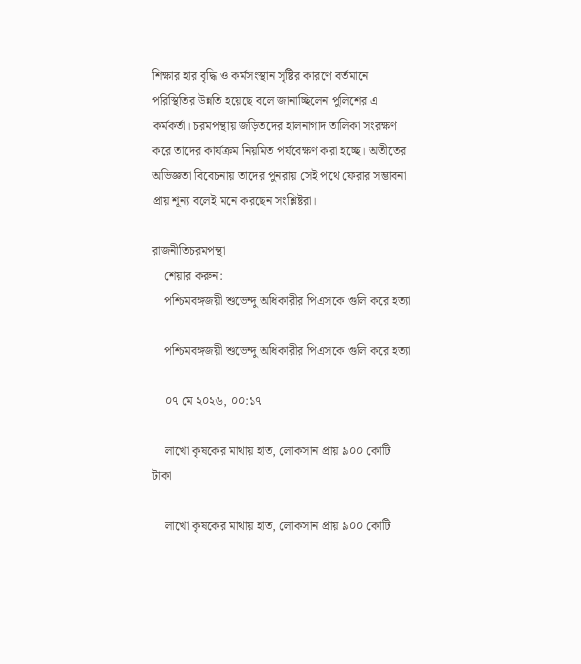শিক্ষার হার বৃদ্ধি ও কর্মসংস্থান সৃষ্টির কারণে বর্তমানে পরিস্থিতির উন্নতি হয়েছে বলে জানাচ্ছিলেন পুলিশের এ কর্মকর্তা। চরমপন্থায় জড়িতদের হালনাগাদ তালিকা সংরক্ষণ করে তাদের কার্যক্রম নিয়মিত পর্যবেক্ষণ করা হচ্ছে। অতীতের অভিজ্ঞতা বিবেচনায় তাদের পুনরায় সেই পথে ফেরার সম্ভাবনা প্রায় শূন্য বলেই মনে করছেন সংশ্লিষ্টরা।

রাজনীতিচরমপন্থা
    শেয়ার করুন:
    পশ্চিমবঙ্গজয়ী শুভেন্দু অধিকারীর পিএসকে গুলি করে হত্যা

    পশ্চিমবঙ্গজয়ী শুভেন্দু অধিকারীর পিএসকে গুলি করে হত্যা

    ০৭ মে ২০২৬, ০০:১৭

    লাখো কৃষকের মাথায় হাত, লোকসান প্রায় ৯০০ কোটি টাকা

    লাখো কৃষকের মাথায় হাত, লোকসান প্রায় ৯০০ কোটি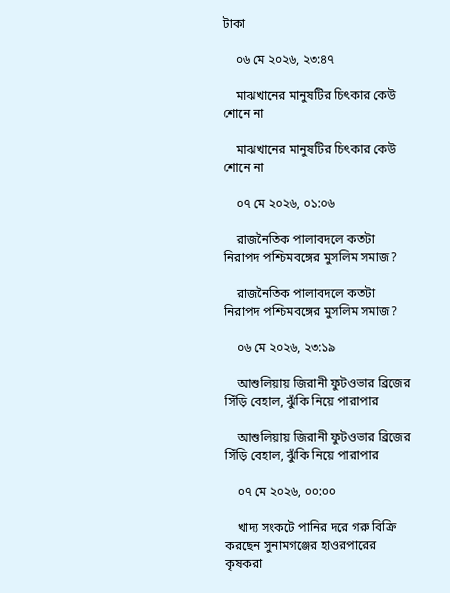টাকা

    ০৬ মে ২০২৬, ২৩:৪৭

    মাঝখানের মানুষটির চিৎকার কেউ শোনে না

    মাঝখানের মানুষটির চিৎকার কেউ শোনে না

    ০৭ মে ২০২৬, ০১:০৬

    রাজনৈতিক পালাবদলে কতটা নিরাপদ পশ্চিমবঙ্গের মুসলিম সমাজ?

    রাজনৈতিক পালাবদলে কতটা নিরাপদ পশ্চিমবঙ্গের মুসলিম সমাজ?

    ০৬ মে ২০২৬, ২৩:১৯

    আশুলিয়ায় জিরানী ফুটওভার ব্রিজের সিঁড়ি বেহাল, ঝুঁকি নিয়ে পারাপার

    আশুলিয়ায় জিরানী ফুটওভার ব্রিজের সিঁড়ি বেহাল, ঝুঁকি নিয়ে পারাপার

    ০৭ মে ২০২৬, ০০:০০

    খাদ্য সংকটে পানির দরে গরু বিক্রি করছেন সুনামগঞ্জের হাওরপারের কৃষকরা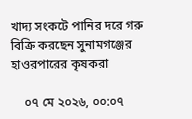খাদ্য সংকটে পানির দরে গরু বিক্রি করছেন সুনামগঞ্জের হাওরপারের কৃষকরা

    ০৭ মে ২০২৬, ০০:০৭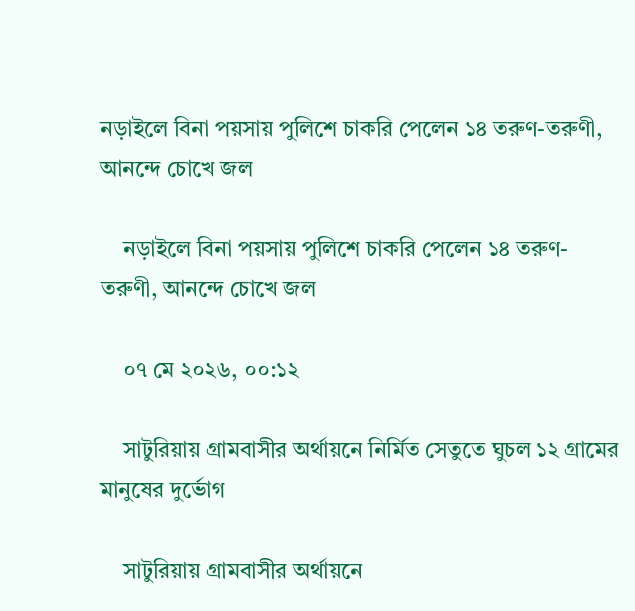নড়াইলে বিনা পয়সায় পুলিশে চাকরি পেলেন ১৪ তরুণ-তরুণী, আনন্দে চোখে জল

    নড়াইলে বিনা পয়সায় পুলিশে চাকরি পেলেন ১৪ তরুণ-তরুণী, আনন্দে চোখে জল

    ০৭ মে ২০২৬, ০০:১২

    সাটুরিয়ায় গ্রামবাসীর অর্থায়নে নির্মিত সেতুতে ঘুচল ১২ গ্রামের মানুষের দুর্ভোগ

    সাটুরিয়ায় গ্রামবাসীর অর্থায়নে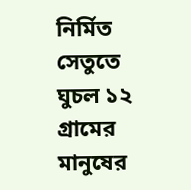নির্মিত সেতুতে ঘুচল ১২ গ্রামের মানুষের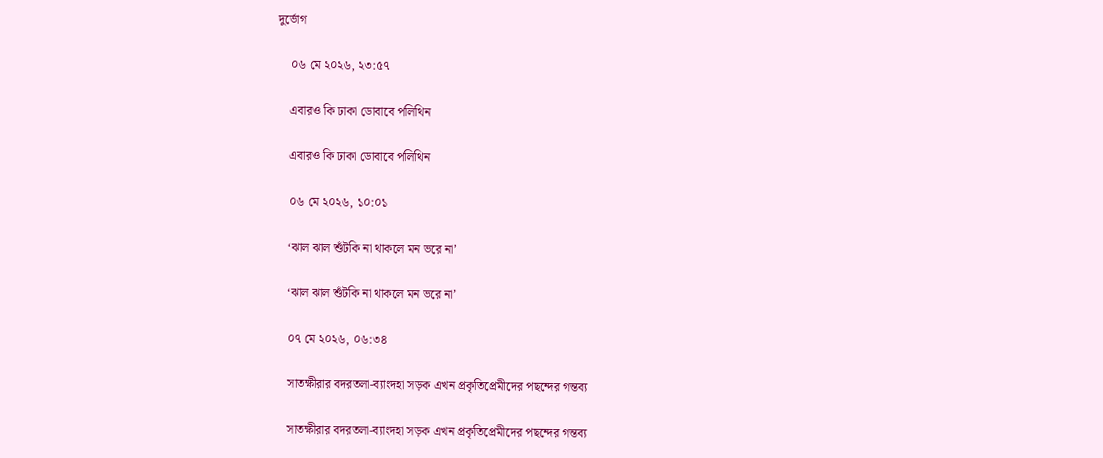দুর্ভোগ

    ০৬ মে ২০২৬, ২৩:৫৭

    এবারও কি ঢাকা ডোবাবে পলিথিন

    এবারও কি ঢাকা ডোবাবে পলিথিন

    ০৬ মে ২০২৬, ১০:০১

    ‘ঝাল ঝাল শুঁটকি না থাকলে মন ভরে না’

    ‘ঝাল ঝাল শুঁটকি না থাকলে মন ভরে না’

    ০৭ মে ২০২৬, ০৬:৩৪

    সাতক্ষীরার বদরতলা-ব্যাংদহা সড়ক এখন প্রকৃতিপ্রেমীদের পছন্দের গন্তব্য

    সাতক্ষীরার বদরতলা-ব্যাংদহা সড়ক এখন প্রকৃতিপ্রেমীদের পছন্দের গন্তব্য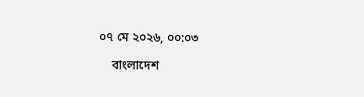০৭ মে ২০২৬, ০০:০৩

    বাংলাদেশ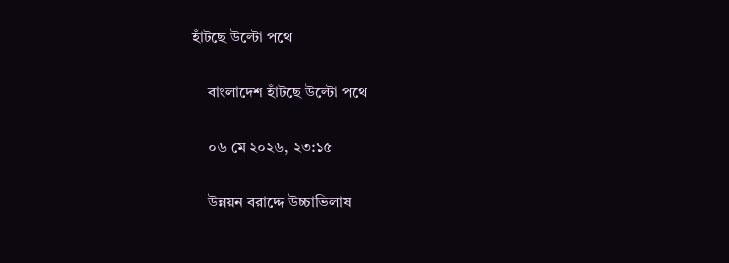হাঁটছে উল্টো পথে

    বাংলাদেশ হাঁটছে উল্টো পথে

    ০৬ মে ২০২৬, ২৩:১৫

    উন্নয়ন বরাদ্দে উচ্চাভিলাষ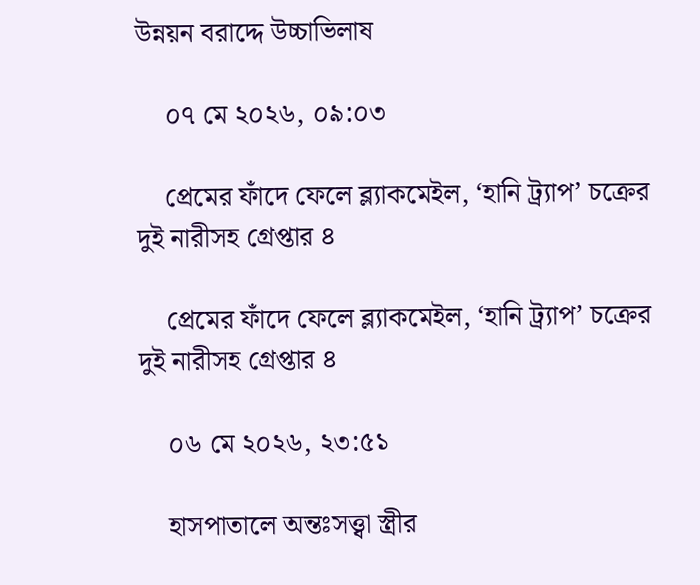উন্নয়ন বরাদ্দে উচ্চাভিলাষ

    ০৭ মে ২০২৬, ০৯:০৩

    প্রেমের ফাঁদে ফেলে ব্ল্যাকমেইল, ‘হানি ট্র্যাপ’ চক্রের দুই নারীসহ গ্রেপ্তার ৪

    প্রেমের ফাঁদে ফেলে ব্ল্যাকমেইল, ‘হানি ট্র্যাপ’ চক্রের দুই নারীসহ গ্রেপ্তার ৪

    ০৬ মে ২০২৬, ২৩:৫১

    হাসপাতালে অন্তঃসত্ত্বা স্ত্রীর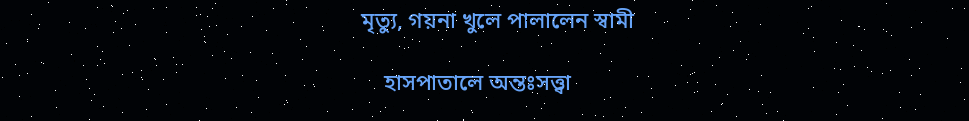মৃত্যু, গয়না খুলে পালালেন স্বামী

    হাসপাতালে অন্তঃসত্ত্বা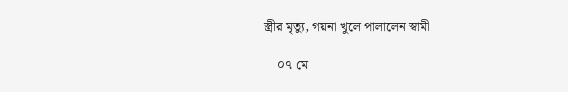স্ত্রীর মৃত্যু, গয়না খুলে পালালেন স্বামী

    ০৭ মে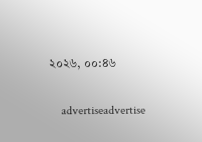২০২৬, ০০:৪৬

    advertiseadvertise